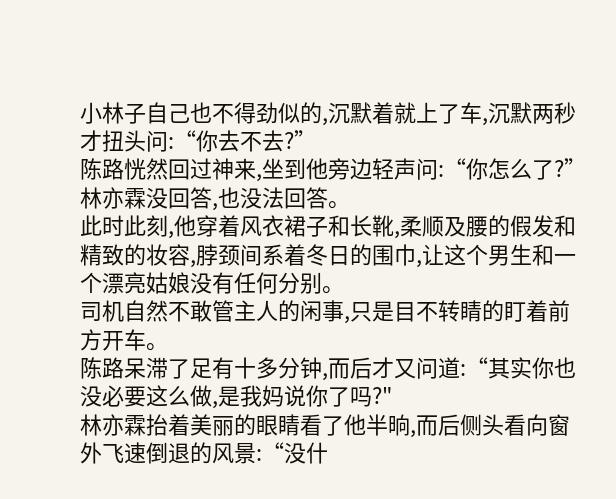小林子自己也不得劲似的,沉默着就上了车,沉默两秒才扭头问:“你去不去?”
陈路恍然回过神来,坐到他旁边轻声问:“你怎么了?”
林亦霖没回答,也没法回答。
此时此刻,他穿着风衣裙子和长靴,柔顺及腰的假发和精致的妆容,脖颈间系着冬日的围巾,让这个男生和一个漂亮姑娘没有任何分别。
司机自然不敢管主人的闲事,只是目不转睛的盯着前方开车。
陈路呆滞了足有十多分钟,而后才又问道:“其实你也没必要这么做,是我妈说你了吗?"
林亦霖抬着美丽的眼睛看了他半晌,而后侧头看向窗外飞速倒退的风景:“没什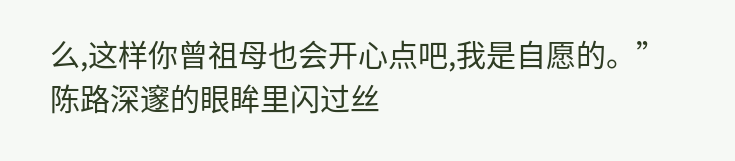么,这样你曾祖母也会开心点吧,我是自愿的。”
陈路深邃的眼眸里闪过丝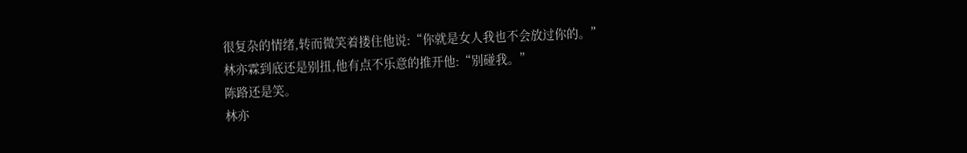很复杂的情绪,转而微笑着搂住他说:“你就是女人我也不会放过你的。”
林亦霖到底还是别扭,他有点不乐意的推开他:“别碰我。”
陈路还是笑。
林亦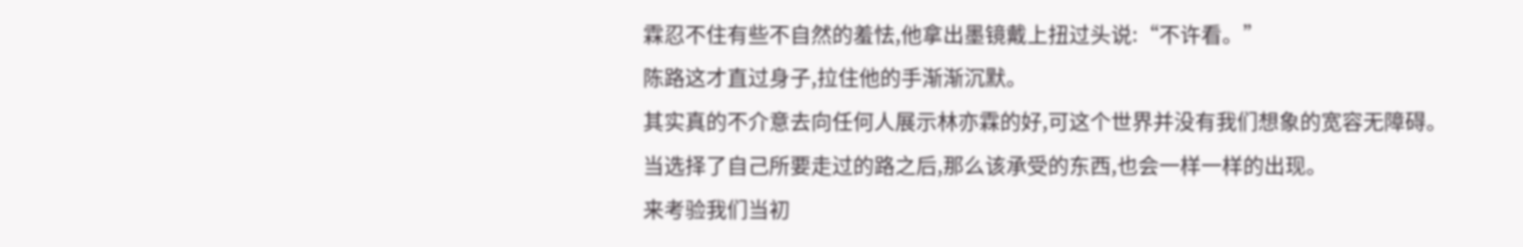霖忍不住有些不自然的羞怯,他拿出墨镜戴上扭过头说:“不许看。”
陈路这才直过身子,拉住他的手渐渐沉默。
其实真的不介意去向任何人展示林亦霖的好,可这个世界并没有我们想象的宽容无障碍。
当选择了自己所要走过的路之后,那么该承受的东西,也会一样一样的出现。
来考验我们当初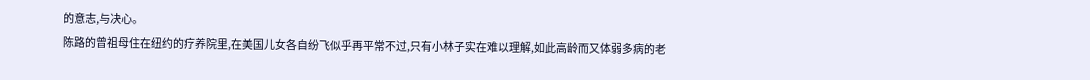的意志,与决心。
陈路的曾祖母住在纽约的疗养院里,在美国儿女各自纷飞似乎再平常不过,只有小林子实在难以理解,如此高龄而又体弱多病的老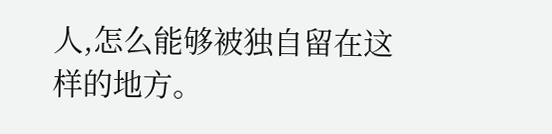人,怎么能够被独自留在这样的地方。